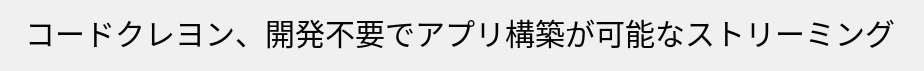コードクレヨン、開発不要でアプリ構築が可能なストリーミング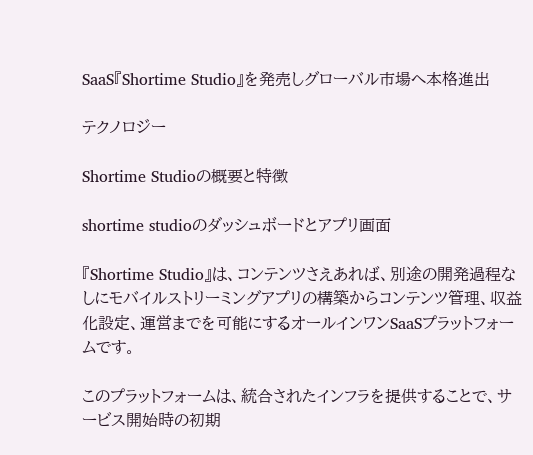SaaS『Shortime Studio』を発売しグローバル市場へ本格進出

テクノロジー

Shortime Studioの概要と特徴

shortime studioのダッシュボードとアプリ画面

『Shortime Studio』は、コンテンツさえあれば、別途の開発過程なしにモバイルストリーミングアプリの構築からコンテンツ管理、収益化設定、運営までを可能にするオールインワンSaaSプラットフォームです。

このプラットフォームは、統合されたインフラを提供することで、サービス開始時の初期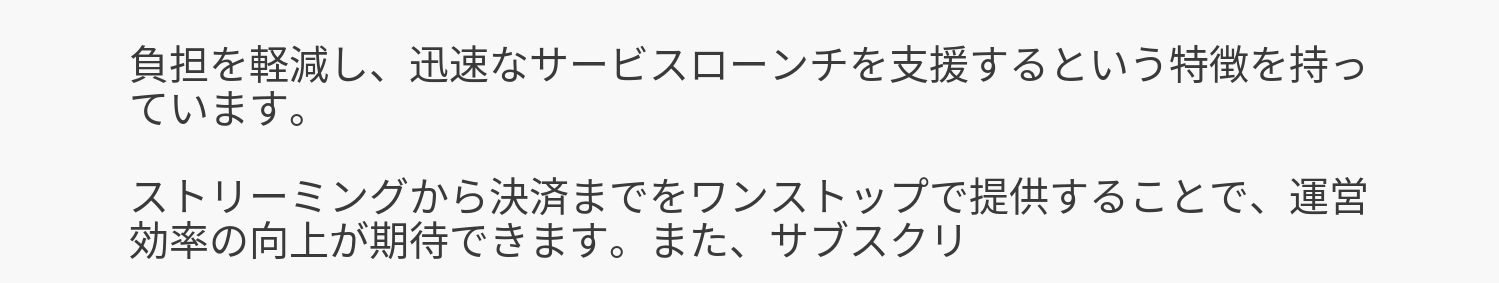負担を軽減し、迅速なサービスローンチを支援するという特徴を持っています。

ストリーミングから決済までをワンストップで提供することで、運営効率の向上が期待できます。また、サブスクリ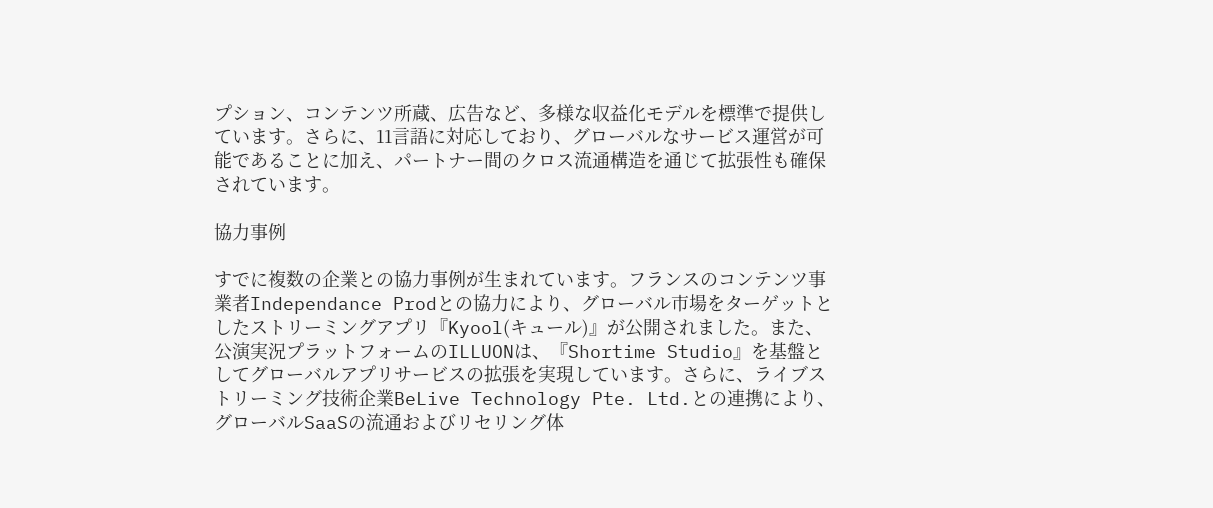プション、コンテンツ所蔵、広告など、多様な収益化モデルを標準で提供しています。さらに、11言語に対応しており、グローバルなサービス運営が可能であることに加え、パートナー間のクロス流通構造を通じて拡張性も確保されています。

協力事例

すでに複数の企業との協力事例が生まれています。フランスのコンテンツ事業者Independance Prodとの協力により、グローバル市場をターゲットとしたストリーミングアプリ『Kyool(キュール)』が公開されました。また、公演実況プラットフォームのILLUONは、『Shortime Studio』を基盤としてグローバルアプリサービスの拡張を実現しています。さらに、ライブストリーミング技術企業BeLive Technology Pte. Ltd.との連携により、グローバルSaaSの流通およびリセリング体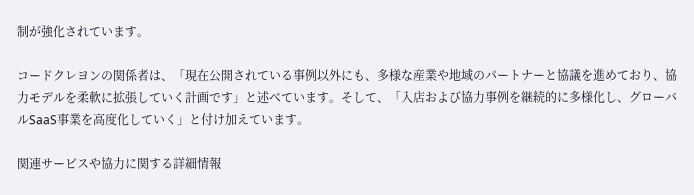制が強化されています。

コードクレヨンの関係者は、「現在公開されている事例以外にも、多様な産業や地域のパートナーと協議を進めており、協力モデルを柔軟に拡張していく計画です」と述べています。そして、「入店および協力事例を継続的に多様化し、グローバルSaaS事業を高度化していく」と付け加えています。

関連サービスや協力に関する詳細情報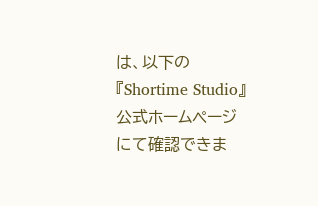は、以下の『Shortime Studio』公式ホームページにて確認できま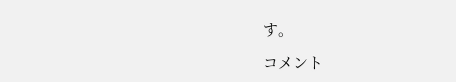す。

コメント